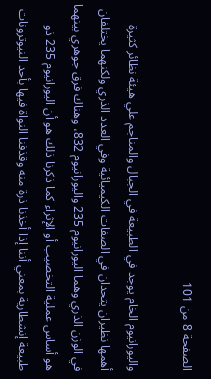الصفحة 8 من 101

واليورانيوم الخام يوجد في الطبيعة في الجبال والمناجم علي هيئة نظائر كثيرة أهمها نظيران يتحدان في الصفات الكيميائية وفي العدد الذري ولكنهما يختلفان في الوزن الذري وهما اليورانيوم 235 واليورانيوم 832، وهناك فرق جوهري بينهما هو أساس عملية التخصيب أو الإثراء كما ذكرنا ذلك هو أن اليورانيوم 235 ذو طبيعة إنشطارية بمعني أننا إذا أخذنا ذرة منه وقذفنا النواة فيها بأحد النيوترونات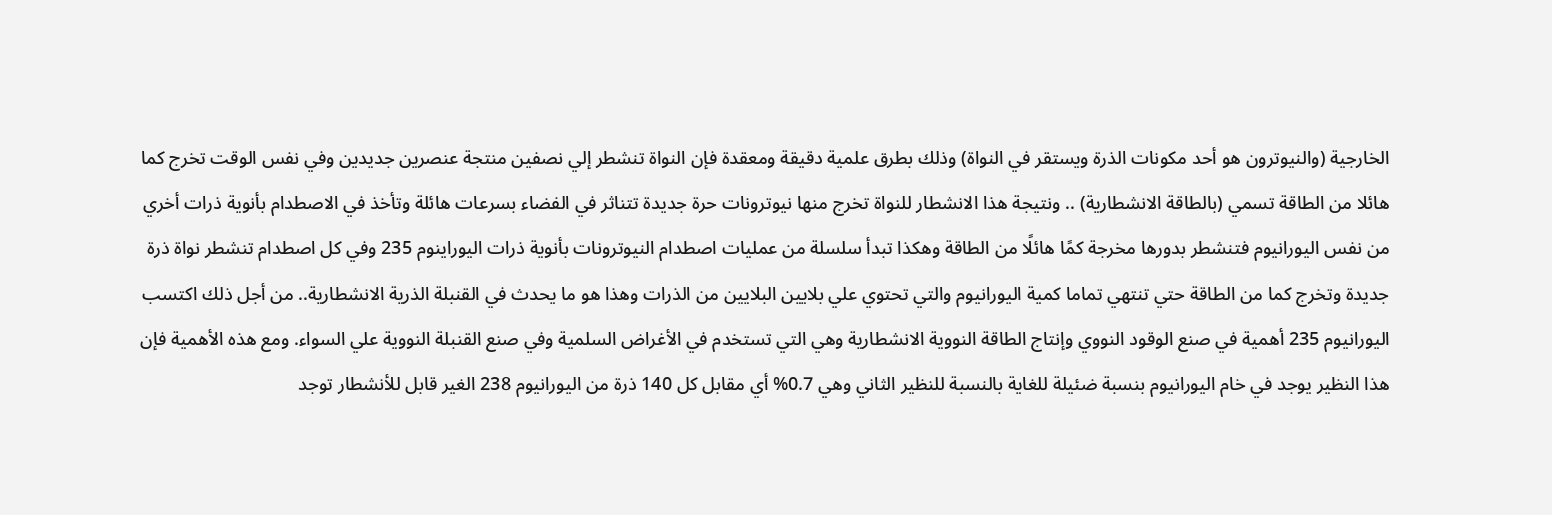الخارجية (والنيوترون هو أحد مكونات الذرة ويستقر في النواة) وذلك بطرق علمية دقيقة ومعقدة فإن النواة تنشطر إلي نصفين منتجة عنصرين جديدين وفي نفس الوقت تخرج كما هائلا من الطاقة تسمي (بالطاقة الانشطارية) .. ونتيجة هذا الانشطار للنواة تخرج منها نيوترونات حرة جديدة تتناثر في الفضاء بسرعات هائلة وتأخذ في الاصطدام بأنوية ذرات أخري من نفس اليورانيوم فتنشطر بدورها مخرجة كمًا هائلًا من الطاقة وهكذا تبدأ سلسلة من عمليات اصطدام النيوترونات بأنوية ذرات اليوراينوم 235 وفي كل اصطدام تنشطر نواة ذرة جديدة وتخرج كما من الطاقة حتي تنتهي تماما كمية اليورانيوم والتي تحتوي علي بلايين البلايين من الذرات وهذا هو ما يحدث في القنبلة الذرية الانشطارية.. من أجل ذلك اكتسب اليورانيوم 235 أهمية في صنع الوقود النووي وإنتاج الطاقة النووية الانشطارية وهي التي تستخدم في الأغراض السلمية وفي صنع القنبلة النووية علي السواء. ومع هذه الأهمية فإن هذا النظير يوجد في خام اليورانيوم بنسبة ضئيلة للغاية بالنسبة للنظير الثاني وهي 0.7% أي مقابل كل 140 ذرة من اليورانيوم 238 الغير قابل للأنشطار توجد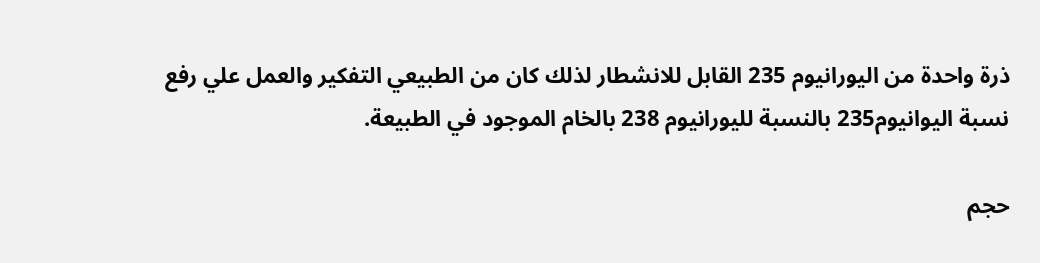ذرة واحدة من اليورانيوم 235 القابل للانشطار لذلك كان من الطبيعي التفكير والعمل علي رفع نسبة اليوانيوم235 بالنسبة لليورانيوم 238 بالخام الموجود في الطبيعة.

حجم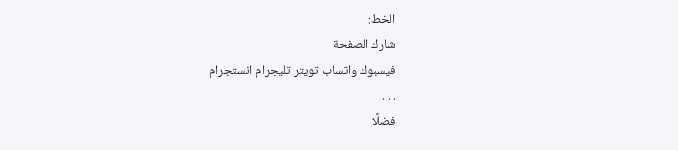الخط:
شارك الصفحة
فيسبوك واتساب تويتر تليجرام انستجرام
. . .
فضلًا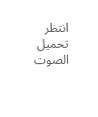انتظر تحميل الصوت